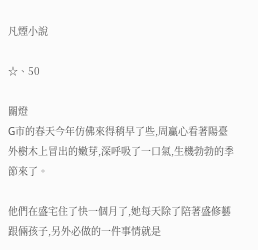凡煙小說

☆、50

關燈
G市的春天今年仿佛來得稍早了些,周贏心看著陽臺外樹木上冒出的嫩芽,深呼吸了一口氣,生機勃勃的季節來了。

他們在盛宅住了快一個月了,她每天除了陪著盛修藝跟倆孩子,另外必做的一件事情就是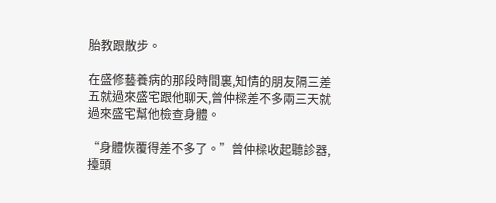胎教跟散步。

在盛修藝養病的那段時間裏,知情的朋友隔三差五就過來盛宅跟他聊天,曾仲樑差不多兩三天就過來盛宅幫他檢查身體。

“身體恢覆得差不多了。”曾仲樑收起聽診器,擡頭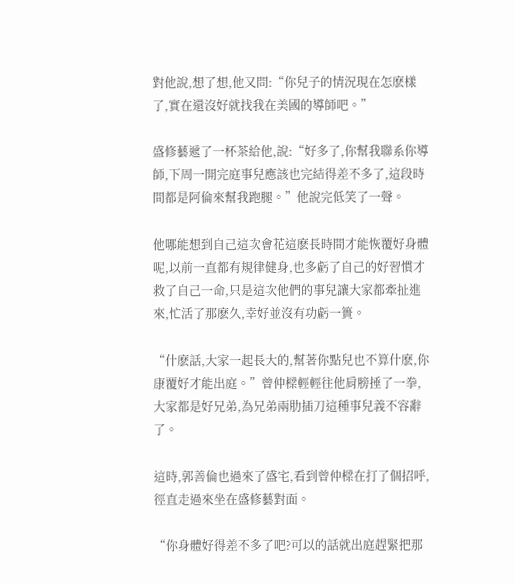對他說,想了想,他又問:“你兒子的情況現在怎麽樣了,實在還沒好就找我在美國的導師吧。”

盛修藝遞了一杯茶給他,說:“好多了,你幫我聯系你導師,下周一開完庭事兒應該也完結得差不多了,這段時間都是阿倫來幫我跑腿。”他說完低笑了一聲。

他哪能想到自己這次會花這麽長時間才能恢覆好身體呢,以前一直都有規律健身,也多虧了自己的好習慣才救了自己一命,只是這次他們的事兒讓大家都牽扯進來,忙活了那麽久,幸好並沒有功虧一簣。

“什麽話,大家一起長大的,幫著你點兒也不算什麽,你康覆好才能出庭。”曾仲樑輕輕往他肩膀捶了一拳,大家都是好兄弟,為兄弟兩肋插刀這種事兒義不容辭了。

這時,郭善倫也過來了盛宅,看到曾仲樑在打了個招呼,徑直走過來坐在盛修藝對面。

“你身體好得差不多了吧?可以的話就出庭趕緊把那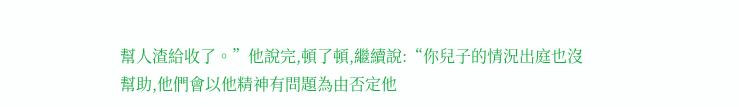幫人渣給收了。”他說完,頓了頓,繼續說:“你兒子的情況出庭也沒幫助,他們會以他精神有問題為由否定他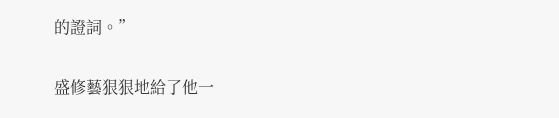的證詞。”

盛修藝狠狠地給了他一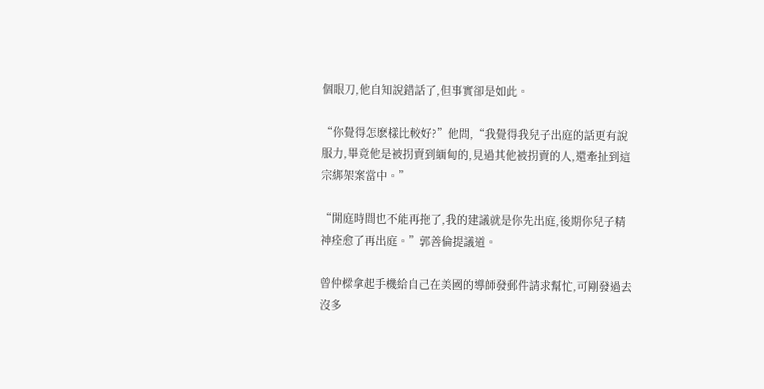個眼刀,他自知說錯話了,但事實卻是如此。

“你覺得怎麽樣比較好?”他問,“我覺得我兒子出庭的話更有說服力,畢竟他是被拐賣到緬甸的,見過其他被拐賣的人,還牽扯到這宗綁架案當中。”

“開庭時間也不能再拖了,我的建議就是你先出庭,後期你兒子精神痊愈了再出庭。”郭善倫提議道。

曾仲樑拿起手機給自己在美國的導師發郵件請求幫忙,可剛發過去沒多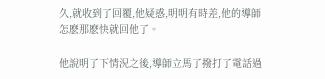久,就收到了回覆,他疑惑,明明有時差,他的導師怎麽那麽快就回他了。

他說明了下情況之後,導師立馬了撥打了電話過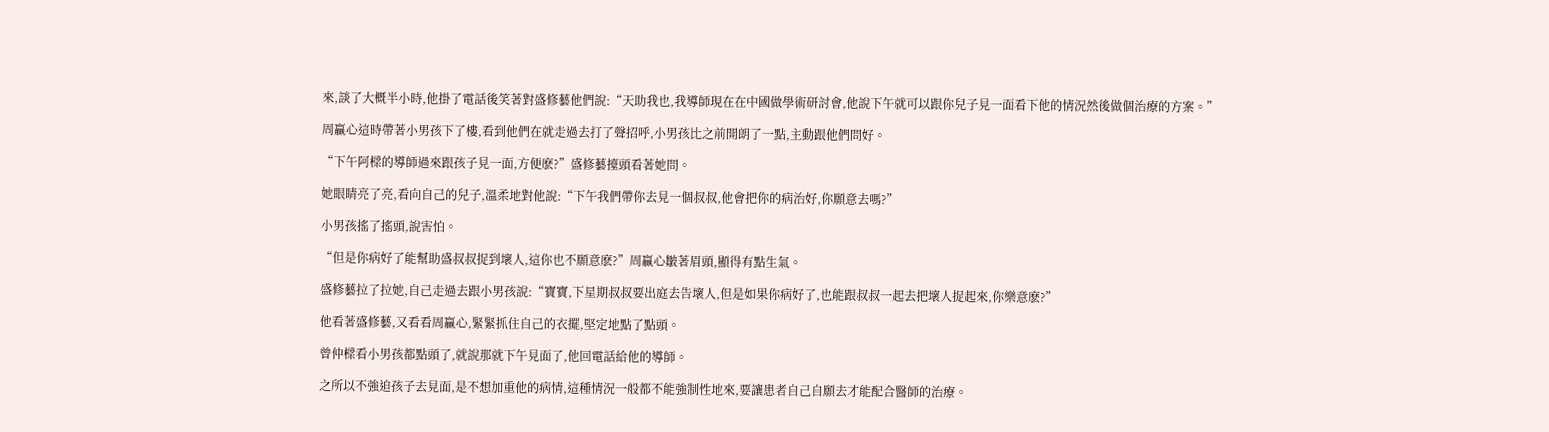來,談了大概半小時,他掛了電話後笑著對盛修藝他們說:“天助我也,我導師現在在中國做學術研討會,他說下午就可以跟你兒子見一面看下他的情況然後做個治療的方案。”

周贏心這時帶著小男孩下了樓,看到他們在就走過去打了聲招呼,小男孩比之前開朗了一點,主動跟他們問好。

“下午阿樑的導師過來跟孩子見一面,方便麽?”盛修藝擡頭看著她問。

她眼睛亮了亮,看向自己的兒子,溫柔地對他說:“下午我們帶你去見一個叔叔,他會把你的病治好,你願意去嗎?”

小男孩搖了搖頭,說害怕。

“但是你病好了能幫助盛叔叔捉到壞人,這你也不願意麽?”周贏心皺著眉頭,顯得有點生氣。

盛修藝拉了拉她,自己走過去跟小男孩說:“寶寶,下星期叔叔要出庭去告壞人,但是如果你病好了,也能跟叔叔一起去把壞人捉起來,你樂意麽?”

他看著盛修藝,又看看周贏心,緊緊抓住自己的衣擺,堅定地點了點頭。

曾仲樑看小男孩都點頭了,就說那就下午見面了,他回電話給他的導師。

之所以不強迫孩子去見面,是不想加重他的病情,這種情況一般都不能強制性地來,要讓患者自己自願去才能配合醫師的治療。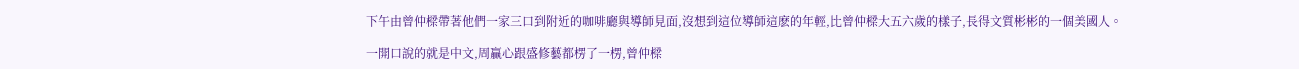下午由曾仲樑帶著他們一家三口到附近的咖啡廳與導師見面,沒想到這位導師這麽的年輕,比曾仲樑大五六歲的樣子,長得文質彬彬的一個美國人。

一開口說的就是中文,周贏心跟盛修藝都楞了一楞,曾仲樑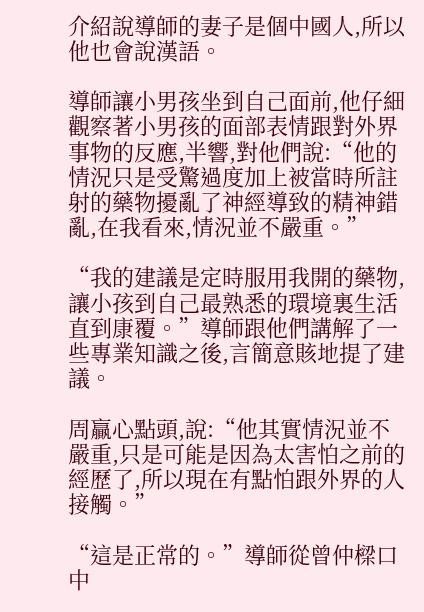介紹說導師的妻子是個中國人,所以他也會說漢語。

導師讓小男孩坐到自己面前,他仔細觀察著小男孩的面部表情跟對外界事物的反應,半響,對他們說:“他的情況只是受驚過度加上被當時所註射的藥物擾亂了神經導致的精神錯亂,在我看來,情況並不嚴重。”

“我的建議是定時服用我開的藥物,讓小孩到自己最熟悉的環境裏生活直到康覆。”導師跟他們講解了一些專業知識之後,言簡意賅地提了建議。

周贏心點頭,說:“他其實情況並不嚴重,只是可能是因為太害怕之前的經歷了,所以現在有點怕跟外界的人接觸。”

“這是正常的。”導師從曾仲樑口中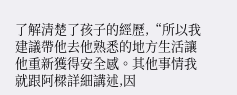了解清楚了孩子的經歷,“所以我建議帶他去他熟悉的地方生活讓他重新獲得安全感。其他事情我就跟阿樑詳細講述,因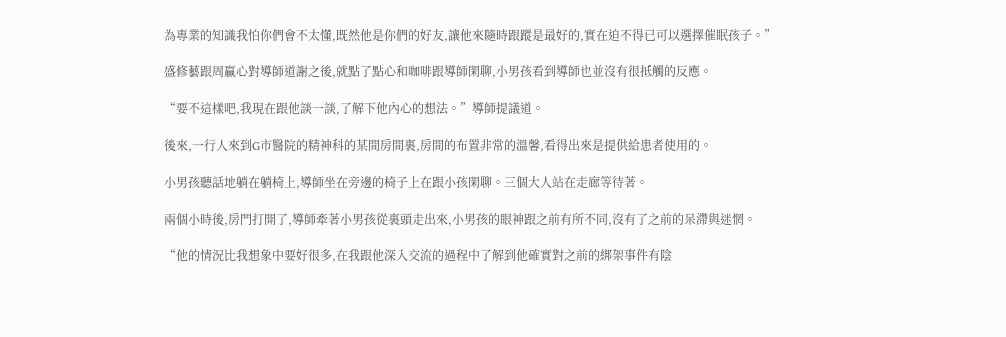為專業的知識我怕你們會不太懂,既然他是你們的好友,讓他來隨時跟蹤是最好的,實在迫不得已可以選擇催眠孩子。”

盛修藝跟周贏心對導師道謝之後,就點了點心和咖啡跟導師閑聊,小男孩看到導師也並沒有很抵觸的反應。

“要不這樣吧,我現在跟他談一談,了解下他內心的想法。”導師提議道。

後來,一行人來到G市醫院的精神科的某間房間裏,房間的布置非常的溫馨,看得出來是提供給患者使用的。

小男孩聽話地躺在躺椅上,導師坐在旁邊的椅子上在跟小孩閑聊。三個大人站在走廊等待著。

兩個小時後,房門打開了,導師牽著小男孩從裏頭走出來,小男孩的眼神跟之前有所不同,沒有了之前的呆滯與迷惘。

“他的情況比我想象中要好很多,在我跟他深入交流的過程中了解到他確實對之前的綁架事件有陰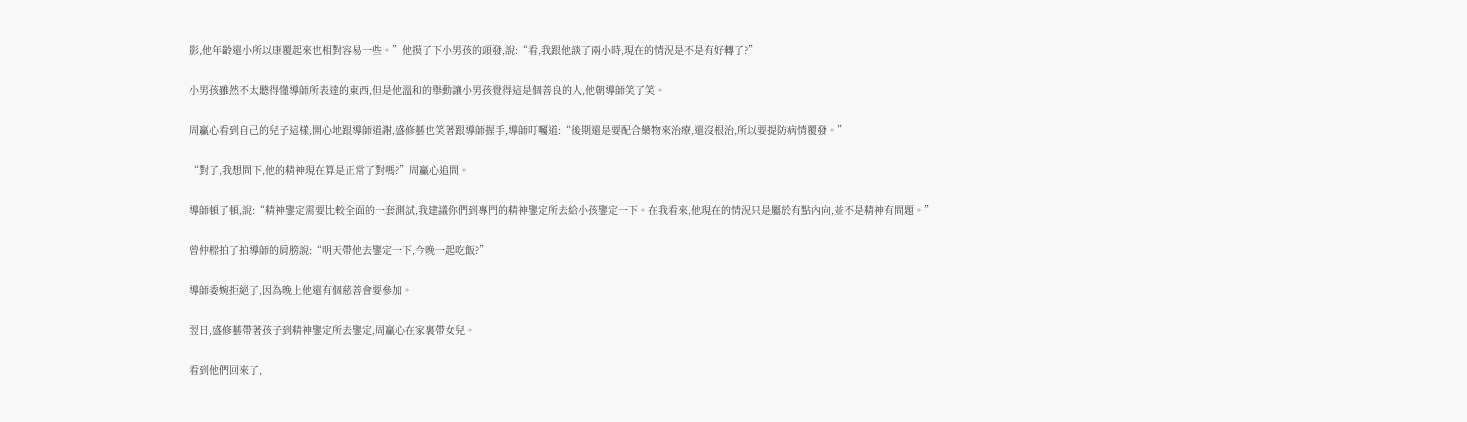影,他年齡還小所以康覆起來也相對容易一些。”他摸了下小男孩的頭發,說:“看,我跟他談了兩小時,現在的情況是不是有好轉了?”

小男孩雖然不太聽得懂導師所表達的東西,但是他溫和的舉動讓小男孩覺得這是個善良的人,他朝導師笑了笑。

周贏心看到自己的兒子這樣,開心地跟導師道謝,盛修藝也笑著跟導師握手,導師叮囑道:“後期還是要配合藥物來治療,還沒根治,所以要提防病情覆發。”

“對了,我想問下,他的精神現在算是正常了對嗎?”周贏心追問。

導師頓了頓,說:“精神鑒定需要比較全面的一套測試,我建議你們到專門的精神鑒定所去給小孩鑒定一下。在我看來,他現在的情況只是屬於有點內向,並不是精神有問題。”

曾仲樑拍了拍導師的肩膀說:“明天帶他去鑒定一下,今晚一起吃飯?”

導師委婉拒絕了,因為晚上他還有個慈善會要參加。

翌日,盛修藝帶著孩子到精神鑒定所去鑒定,周贏心在家裏帶女兒。

看到他們回來了,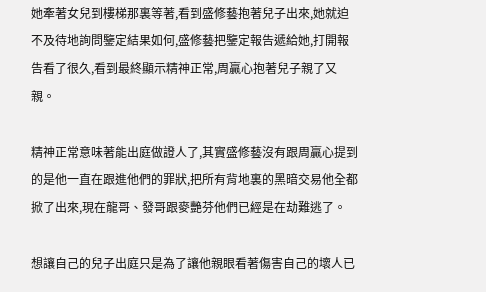她牽著女兒到樓梯那裏等著,看到盛修藝抱著兒子出來,她就迫不及待地詢問鑒定結果如何,盛修藝把鑒定報告遞給她,打開報告看了很久,看到最終顯示精神正常,周贏心抱著兒子親了又親。

精神正常意味著能出庭做證人了,其實盛修藝沒有跟周贏心提到的是他一直在跟進他們的罪狀,把所有背地裏的黑暗交易他全都掀了出來,現在龍哥、發哥跟麥艷芬他們已經是在劫難逃了。

想讓自己的兒子出庭只是為了讓他親眼看著傷害自己的壞人已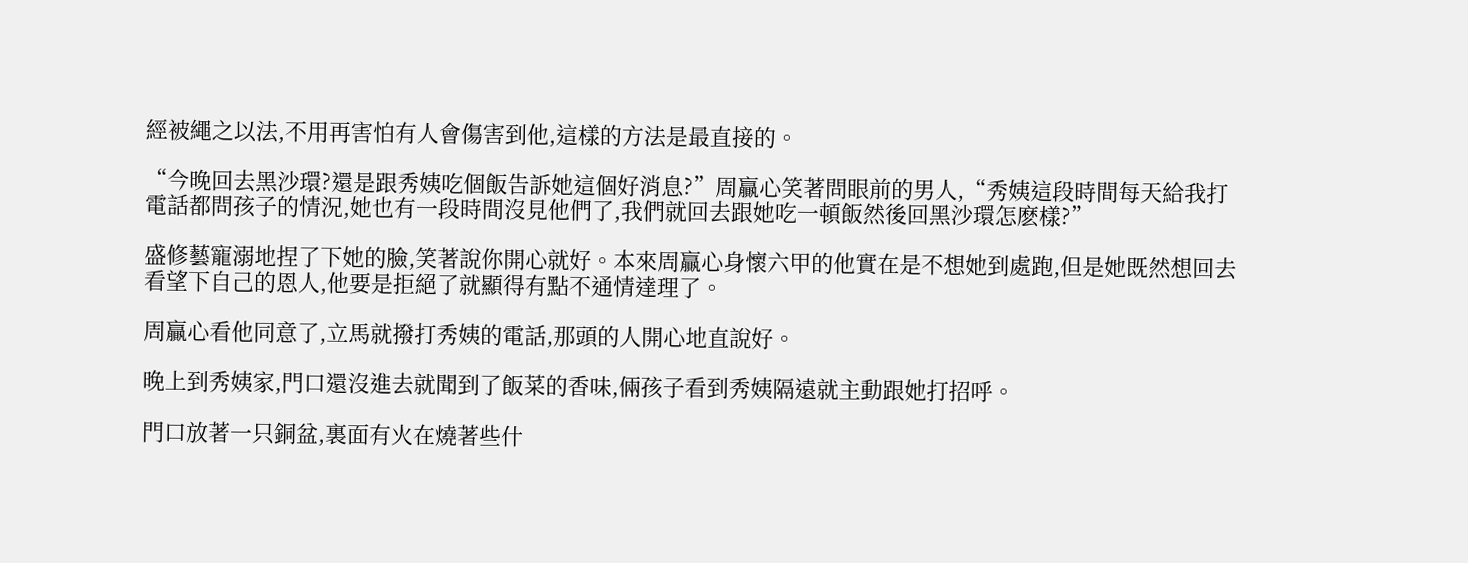經被繩之以法,不用再害怕有人會傷害到他,這樣的方法是最直接的。

“今晚回去黑沙環?還是跟秀姨吃個飯告訴她這個好消息?”周贏心笑著問眼前的男人,“秀姨這段時間每天給我打電話都問孩子的情況,她也有一段時間沒見他們了,我們就回去跟她吃一頓飯然後回黑沙環怎麽樣?”

盛修藝寵溺地捏了下她的臉,笑著說你開心就好。本來周贏心身懷六甲的他實在是不想她到處跑,但是她既然想回去看望下自己的恩人,他要是拒絕了就顯得有點不通情達理了。

周贏心看他同意了,立馬就撥打秀姨的電話,那頭的人開心地直說好。

晚上到秀姨家,門口還沒進去就聞到了飯菜的香味,倆孩子看到秀姨隔遠就主動跟她打招呼。

門口放著一只銅盆,裏面有火在燒著些什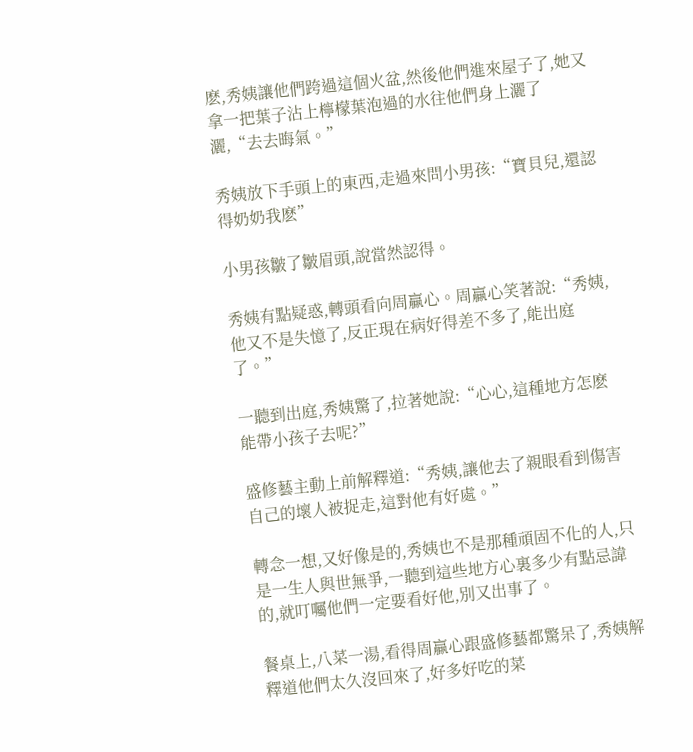麽,秀姨讓他們跨過這個火盆,然後他們進來屋子了,她又拿一把葉子沾上檸檬葉泡過的水往他們身上灑了灑,“去去晦氣。”

秀姨放下手頭上的東西,走過來問小男孩:“寶貝兒,還認得奶奶我麽”

小男孩皺了皺眉頭,說當然認得。

秀姨有點疑惑,轉頭看向周贏心。周贏心笑著說:“秀姨,他又不是失憶了,反正現在病好得差不多了,能出庭了。”

一聽到出庭,秀姨驚了,拉著她說:“心心,這種地方怎麽能帶小孩子去呢?”

盛修藝主動上前解釋道:“秀姨,讓他去了親眼看到傷害自己的壞人被捉走,這對他有好處。”

轉念一想,又好像是的,秀姨也不是那種頑固不化的人,只是一生人與世無爭,一聽到這些地方心裏多少有點忌諱的,就叮囑他們一定要看好他,別又出事了。

餐桌上,八菜一湯,看得周贏心跟盛修藝都驚呆了,秀姨解釋道他們太久沒回來了,好多好吃的菜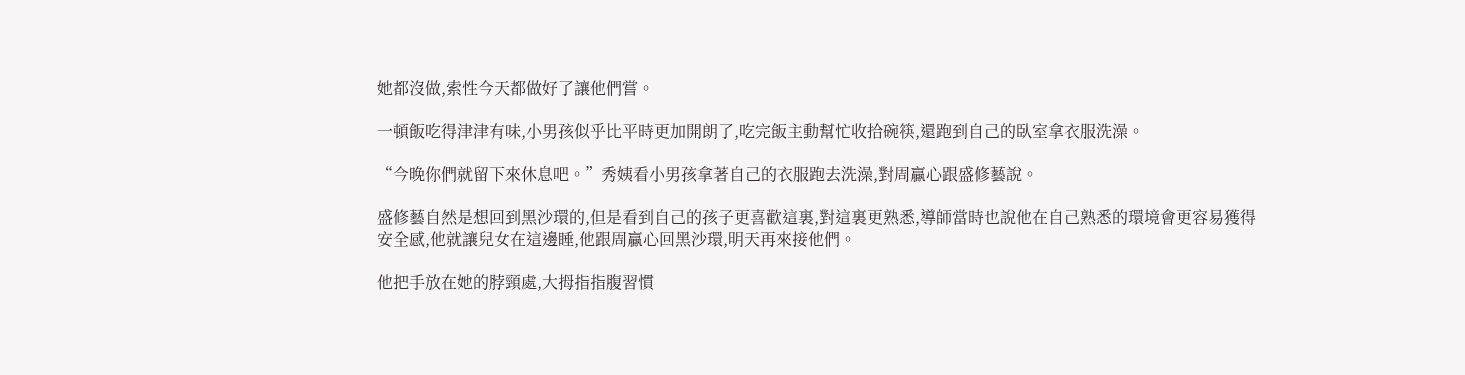她都沒做,索性今天都做好了讓他們嘗。

一頓飯吃得津津有味,小男孩似乎比平時更加開朗了,吃完飯主動幫忙收拾碗筷,還跑到自己的臥室拿衣服洗澡。

“今晚你們就留下來休息吧。”秀姨看小男孩拿著自己的衣服跑去洗澡,對周贏心跟盛修藝說。

盛修藝自然是想回到黑沙環的,但是看到自己的孩子更喜歡這裏,對這裏更熟悉,導師當時也說他在自己熟悉的環境會更容易獲得安全感,他就讓兒女在這邊睡,他跟周贏心回黑沙環,明天再來接他們。

他把手放在她的脖頸處,大拇指指腹習慣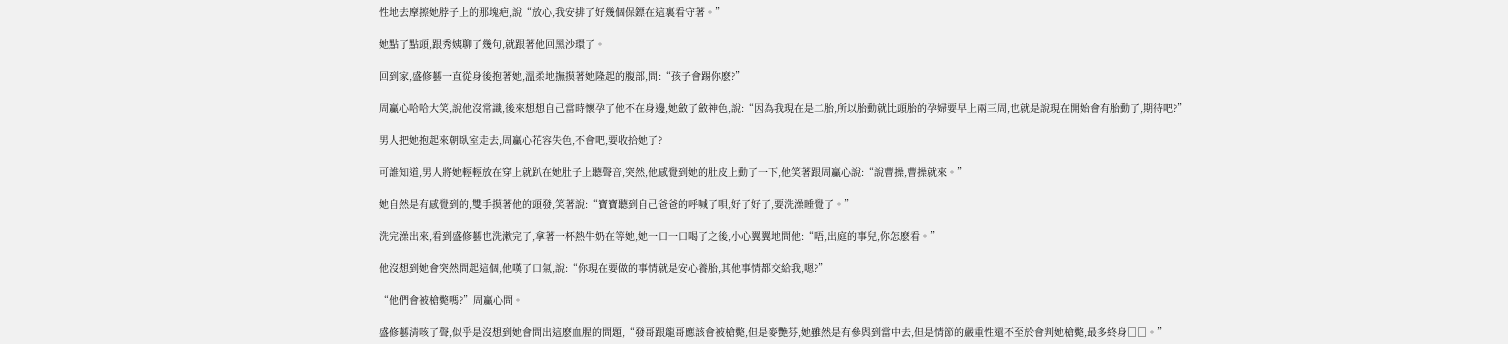性地去摩擦她脖子上的那塊疤,說“放心,我安排了好幾個保鏢在這裏看守著。”

她點了點頭,跟秀姨聊了幾句,就跟著他回黑沙環了。

回到家,盛修藝一直從身後抱著她,溫柔地撫摸著她隆起的腹部,問:“孩子會踢你麽?”

周贏心哈哈大笑,說他沒常識,後來想想自己當時懷孕了他不在身邊,她斂了斂神色,說:“因為我現在是二胎,所以胎動就比頭胎的孕婦要早上兩三周,也就是說現在開始會有胎動了,期待吧?”

男人把她抱起來朝臥室走去,周贏心花容失色,不會吧,要收拾她了?

可誰知道,男人將她輕輕放在穿上就趴在她肚子上聽聲音,突然,他感覺到她的肚皮上動了一下,他笑著跟周贏心說:“說曹操,曹操就來。”

她自然是有感覺到的,雙手摸著他的頭發,笑著說:“寶寶聽到自己爸爸的呼喊了唄,好了好了,要洗澡睡覺了。”

洗完澡出來,看到盛修藝也洗漱完了,拿著一杯熱牛奶在等她,她一口一口喝了之後,小心翼翼地問他:“唔,出庭的事兒,你怎麽看。”

他沒想到她會突然問起這個,他嘆了口氣,說:“你現在要做的事情就是安心養胎,其他事情都交給我,嗯?”

“他們會被槍斃嗎?”周贏心問。

盛修藝清咳了聲,似乎是沒想到她會問出這麽血腥的問題,“發哥跟龍哥應該會被槍斃,但是麥艷芬,她雖然是有參與到當中去,但是情節的嚴重性還不至於會判她槍斃,最多終身□□。”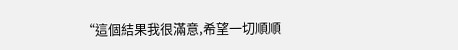“這個結果我很滿意,希望一切順順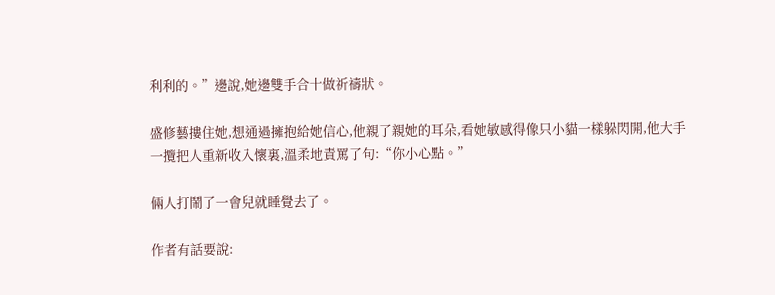利利的。”邊說,她邊雙手合十做祈禱狀。

盛修藝摟住她,想通過擁抱給她信心,他親了親她的耳朵,看她敏感得像只小貓一樣躲閃開,他大手一攬把人重新收入懷裏,溫柔地責罵了句:“你小心點。”

倆人打鬧了一會兒就睡覺去了。

作者有話要說: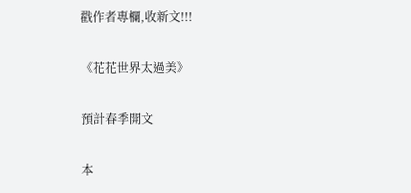戳作者專欄,收新文!!!

《花花世界太過美》

預計春季開文

本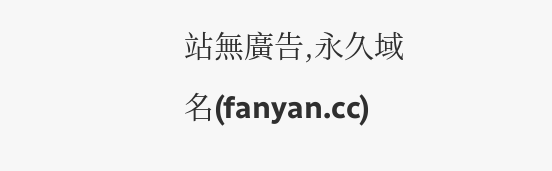站無廣告,永久域名(fanyan.cc)